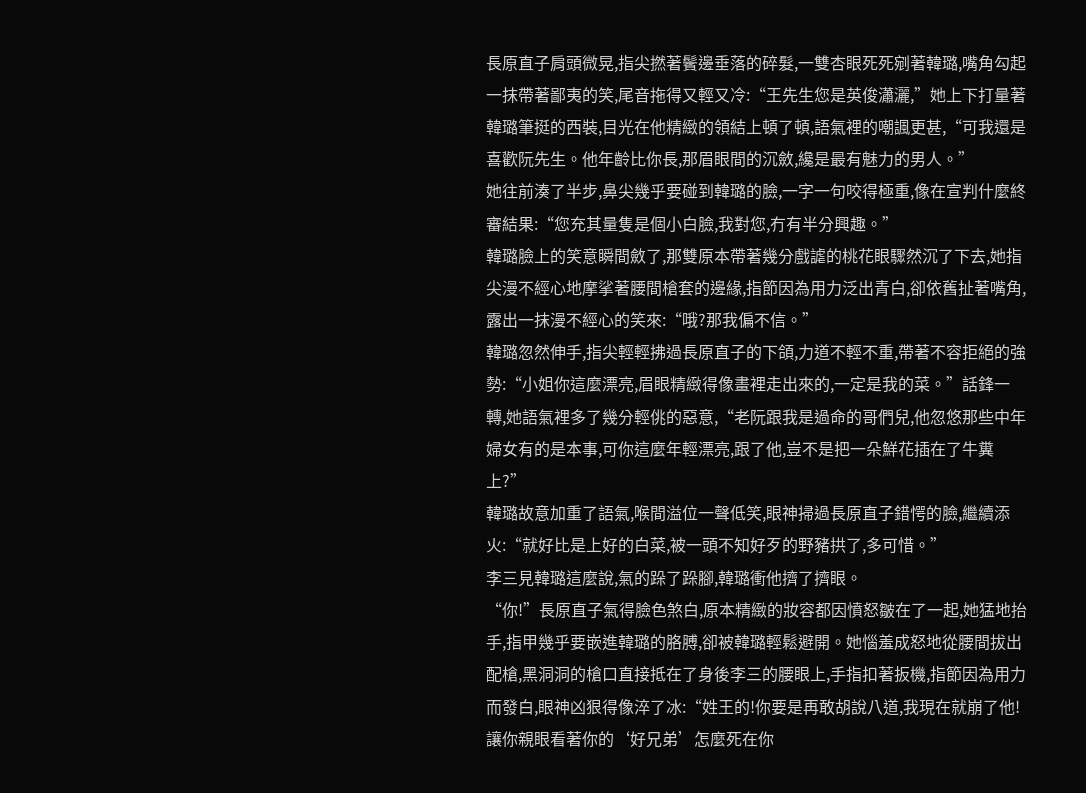長原直子肩頭微晃,指尖撚著鬢邊垂落的碎髮,一雙杏眼死死剜著韓璐,嘴角勾起一抹帶著鄙夷的笑,尾音拖得又輕又冷:“王先生您是英俊瀟灑,”她上下打量著韓璐筆挺的西裝,目光在他精緻的領結上頓了頓,語氣裡的嘲諷更甚,“可我還是喜歡阮先生。他年齡比你長,那眉眼間的沉斂,纔是最有魅力的男人。”
她往前湊了半步,鼻尖幾乎要碰到韓璐的臉,一字一句咬得極重,像在宣判什麼終審結果:“您充其量隻是個小白臉,我對您,冇有半分興趣。”
韓璐臉上的笑意瞬間斂了,那雙原本帶著幾分戲謔的桃花眼驟然沉了下去,她指尖漫不經心地摩挲著腰間槍套的邊緣,指節因為用力泛出青白,卻依舊扯著嘴角,露出一抹漫不經心的笑來:“哦?那我偏不信。”
韓璐忽然伸手,指尖輕輕拂過長原直子的下頜,力道不輕不重,帶著不容拒絕的強勢:“小姐你這麼漂亮,眉眼精緻得像畫裡走出來的,一定是我的菜。”話鋒一轉,她語氣裡多了幾分輕佻的惡意,“老阮跟我是過命的哥們兒,他忽悠那些中年婦女有的是本事,可你這麼年輕漂亮,跟了他,豈不是把一朵鮮花插在了牛糞上?”
韓璐故意加重了語氣,喉間溢位一聲低笑,眼神掃過長原直子錯愕的臉,繼續添火:“就好比是上好的白菜,被一頭不知好歹的野豬拱了,多可惜。”
李三見韓璐這麼說,氣的跺了跺腳,韓璐衝他擠了擠眼。
“你!”長原直子氣得臉色煞白,原本精緻的妝容都因憤怒皺在了一起,她猛地抬手,指甲幾乎要嵌進韓璐的胳膊,卻被韓璐輕鬆避開。她惱羞成怒地從腰間拔出配槍,黑洞洞的槍口直接抵在了身後李三的腰眼上,手指扣著扳機,指節因為用力而發白,眼神凶狠得像淬了冰:“姓王的!你要是再敢胡說八道,我現在就崩了他!讓你親眼看著你的‘好兄弟’怎麼死在你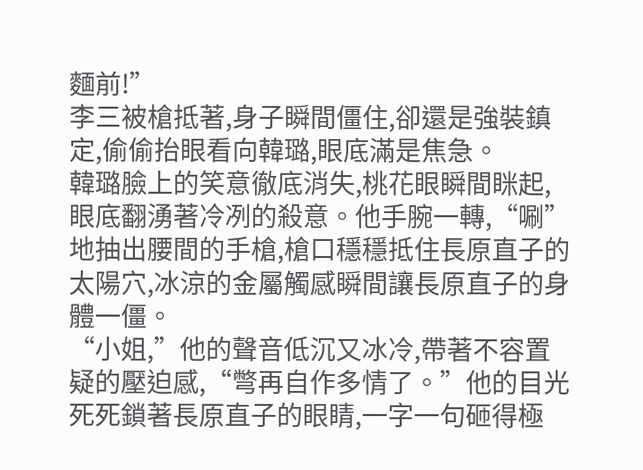麵前!”
李三被槍抵著,身子瞬間僵住,卻還是強裝鎮定,偷偷抬眼看向韓璐,眼底滿是焦急。
韓璐臉上的笑意徹底消失,桃花眼瞬間眯起,眼底翻湧著冷冽的殺意。他手腕一轉,“唰”地抽出腰間的手槍,槍口穩穩抵住長原直子的太陽穴,冰涼的金屬觸感瞬間讓長原直子的身體一僵。
“小姐,”他的聲音低沉又冰冷,帶著不容置疑的壓迫感,“彆再自作多情了。”他的目光死死鎖著長原直子的眼睛,一字一句砸得極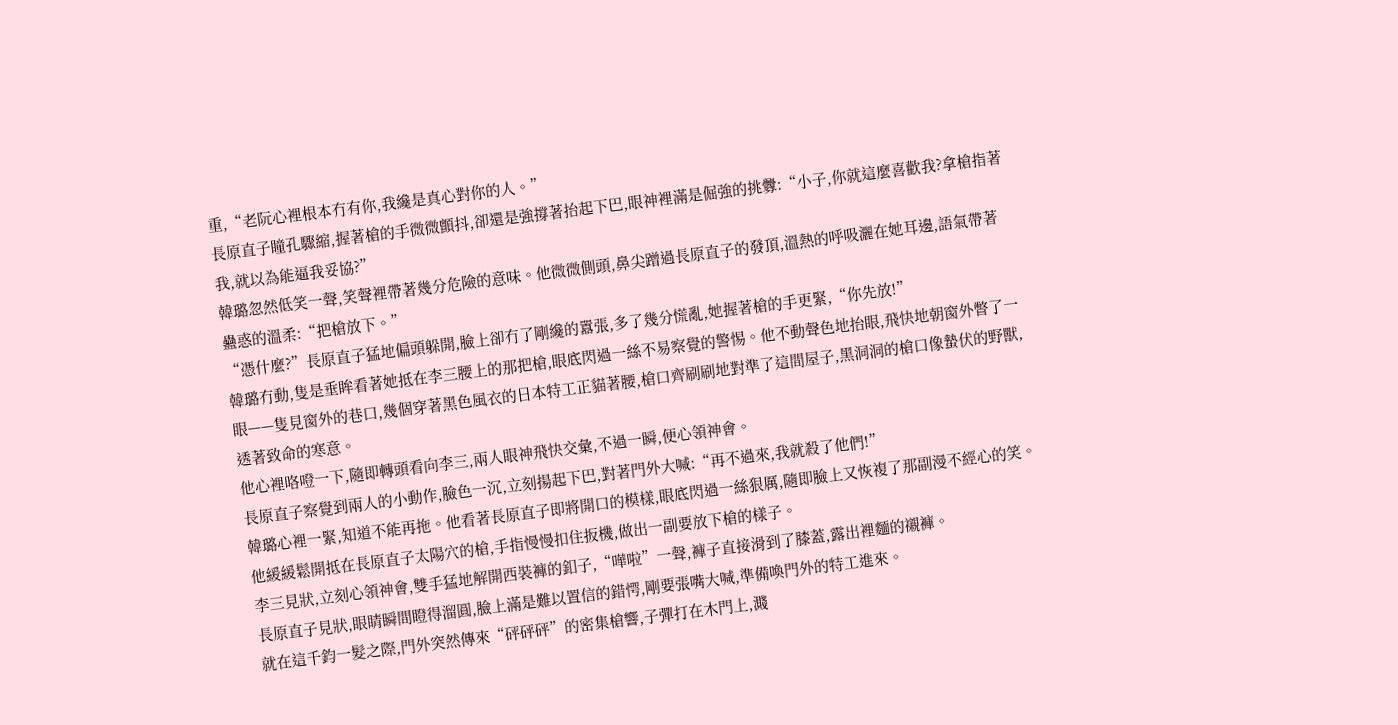重,“老阮心裡根本冇有你,我纔是真心對你的人。”
長原直子瞳孔驟縮,握著槍的手微微顫抖,卻還是強撐著抬起下巴,眼神裡滿是倔強的挑釁:“小子,你就這麼喜歡我?拿槍指著我,就以為能逼我妥協?”
韓璐忽然低笑一聲,笑聲裡帶著幾分危險的意味。他微微側頭,鼻尖蹭過長原直子的發頂,溫熱的呼吸灑在她耳邊,語氣帶著蠱惑的溫柔:“把槍放下。”
“憑什麼?”長原直子猛地偏頭躲開,臉上卻冇了剛纔的囂張,多了幾分慌亂,她握著槍的手更緊,“你先放!”
韓璐冇動,隻是垂眸看著她抵在李三腰上的那把槍,眼底閃過一絲不易察覺的警惕。他不動聲色地抬眼,飛快地朝窗外瞥了一眼——隻見窗外的巷口,幾個穿著黑色風衣的日本特工正貓著腰,槍口齊刷刷地對準了這間屋子,黑洞洞的槍口像蟄伏的野獸,透著致命的寒意。
他心裡咯噔一下,隨即轉頭看向李三,兩人眼神飛快交彙,不過一瞬,便心領神會。
長原直子察覺到兩人的小動作,臉色一沉,立刻揚起下巴,對著門外大喊:“再不過來,我就殺了他們!”
韓璐心裡一緊,知道不能再拖。他看著長原直子即將開口的模樣,眼底閃過一絲狠厲,隨即臉上又恢複了那副漫不經心的笑。他緩緩鬆開抵在長原直子太陽穴的槍,手指慢慢扣住扳機,做出一副要放下槍的樣子。
李三見狀,立刻心領神會,雙手猛地解開西裝褲的釦子,“嘩啦”一聲,褲子直接滑到了膝蓋,露出裡麵的襯褲。
長原直子見狀,眼睛瞬間瞪得溜圓,臉上滿是難以置信的錯愕,剛要張嘴大喊,準備喚門外的特工進來。
就在這千鈞一髮之際,門外突然傳來“砰砰砰”的密集槍響,子彈打在木門上,濺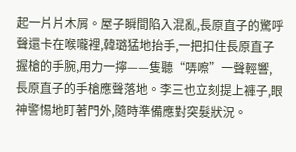起一片片木屑。屋子瞬間陷入混亂,長原直子的驚呼聲還卡在喉嚨裡,韓璐猛地抬手,一把扣住長原直子握槍的手腕,用力一擰——隻聽“哢嚓”一聲輕響,長原直子的手槍應聲落地。李三也立刻提上褲子,眼神警惕地盯著門外,隨時準備應對突髮狀況。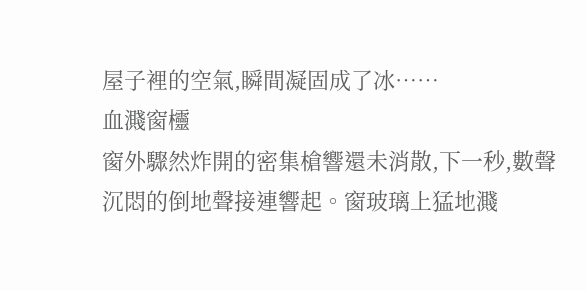屋子裡的空氣,瞬間凝固成了冰……
血濺窗欞
窗外驟然炸開的密集槍響還未消散,下一秒,數聲沉悶的倒地聲接連響起。窗玻璃上猛地濺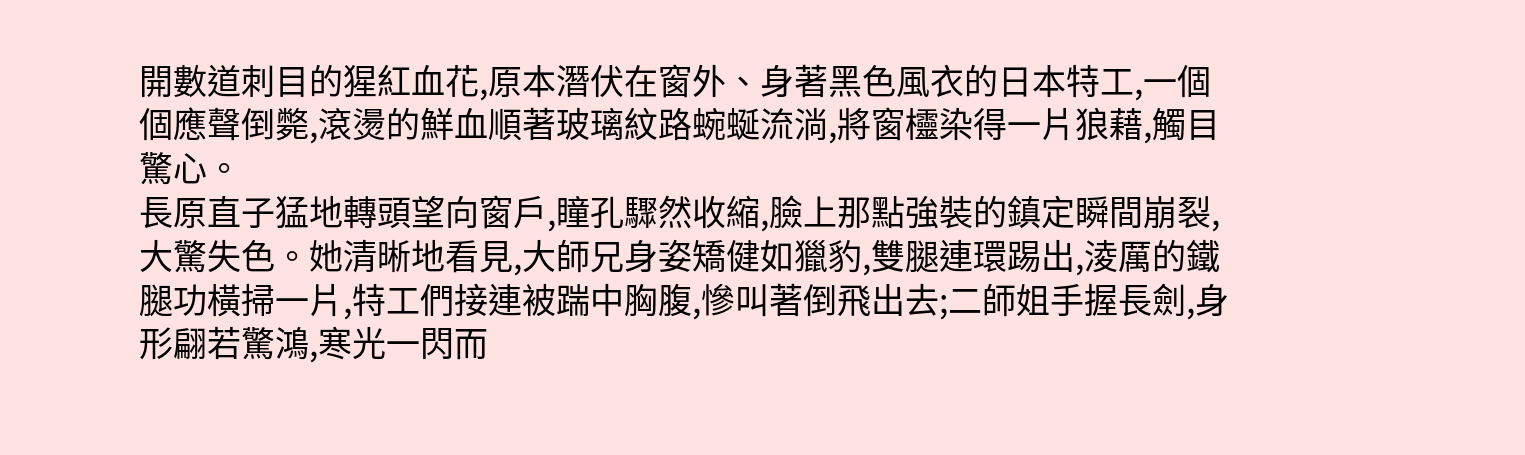開數道刺目的猩紅血花,原本潛伏在窗外、身著黑色風衣的日本特工,一個個應聲倒斃,滾燙的鮮血順著玻璃紋路蜿蜒流淌,將窗欞染得一片狼藉,觸目驚心。
長原直子猛地轉頭望向窗戶,瞳孔驟然收縮,臉上那點強裝的鎮定瞬間崩裂,大驚失色。她清晰地看見,大師兄身姿矯健如獵豹,雙腿連環踢出,淩厲的鐵腿功橫掃一片,特工們接連被踹中胸腹,慘叫著倒飛出去;二師姐手握長劍,身形翩若驚鴻,寒光一閃而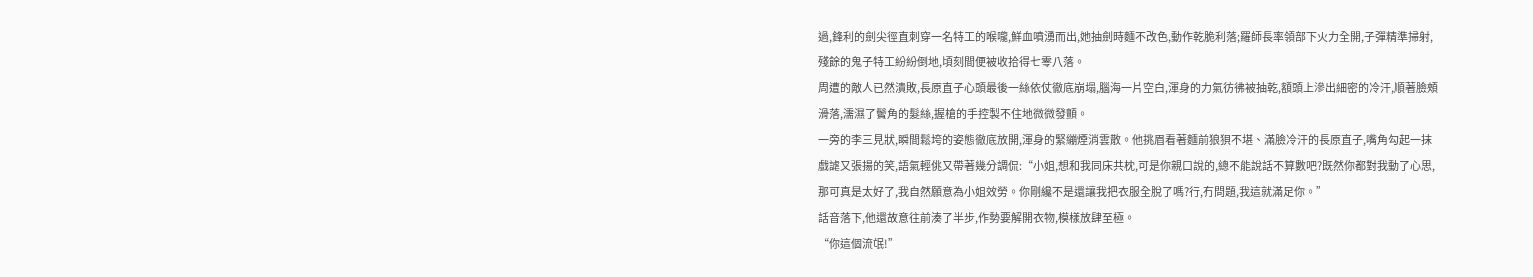過,鋒利的劍尖徑直刺穿一名特工的喉嚨,鮮血噴湧而出,她抽劍時麵不改色,動作乾脆利落;羅師長率領部下火力全開,子彈精準掃射,殘餘的鬼子特工紛紛倒地,頃刻間便被收拾得七零八落。
周遭的敵人已然潰敗,長原直子心頭最後一絲依仗徹底崩塌,腦海一片空白,渾身的力氣彷彿被抽乾,額頭上滲出細密的冷汗,順著臉頰滑落,濡濕了鬢角的髮絲,握槍的手控製不住地微微發顫。
一旁的李三見狀,瞬間鬆垮的姿態徹底放開,渾身的緊繃煙消雲散。他挑眉看著麵前狼狽不堪、滿臉冷汗的長原直子,嘴角勾起一抹戲謔又張揚的笑,語氣輕佻又帶著幾分調侃:“小姐,想和我同床共枕,可是你親口說的,總不能說話不算數吧?既然你都對我動了心思,那可真是太好了,我自然願意為小姐效勞。你剛纔不是還讓我把衣服全脫了嗎?行,冇問題,我這就滿足你。”
話音落下,他還故意往前湊了半步,作勢要解開衣物,模樣放肆至極。
“你這個流氓!”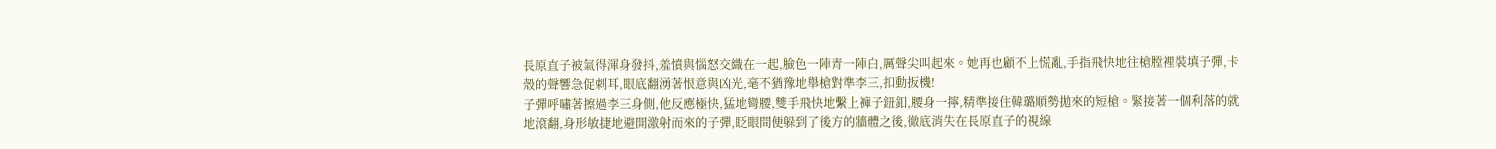長原直子被氣得渾身發抖,羞憤與惱怒交織在一起,臉色一陣青一陣白,厲聲尖叫起來。她再也顧不上慌亂,手指飛快地往槍膛裡裝填子彈,卡殼的聲響急促刺耳,眼底翻湧著恨意與凶光,毫不猶豫地舉槍對準李三,扣動扳機!
子彈呼嘯著擦過李三身側,他反應極快,猛地彎腰,雙手飛快地繫上褲子鈕釦,腰身一擰,精準接住韓璐順勢拋來的短槍。緊接著一個利落的就地滾翻,身形敏捷地避開激射而來的子彈,眨眼間便躲到了後方的牆體之後,徹底消失在長原直子的視線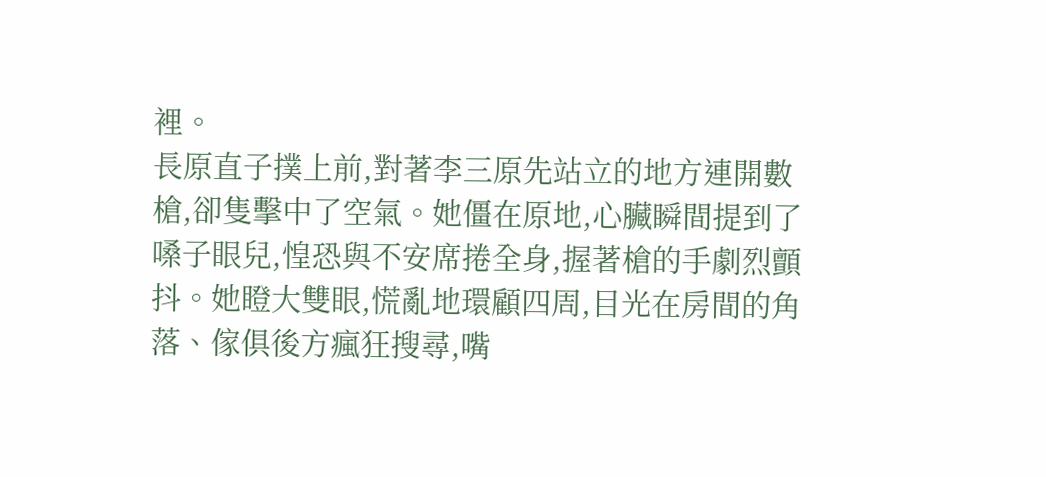裡。
長原直子撲上前,對著李三原先站立的地方連開數槍,卻隻擊中了空氣。她僵在原地,心臟瞬間提到了嗓子眼兒,惶恐與不安席捲全身,握著槍的手劇烈顫抖。她瞪大雙眼,慌亂地環顧四周,目光在房間的角落、傢俱後方瘋狂搜尋,嘴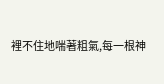裡不住地喘著粗氣,每一根神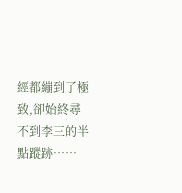經都繃到了極致,卻始終尋不到李三的半點蹤跡……